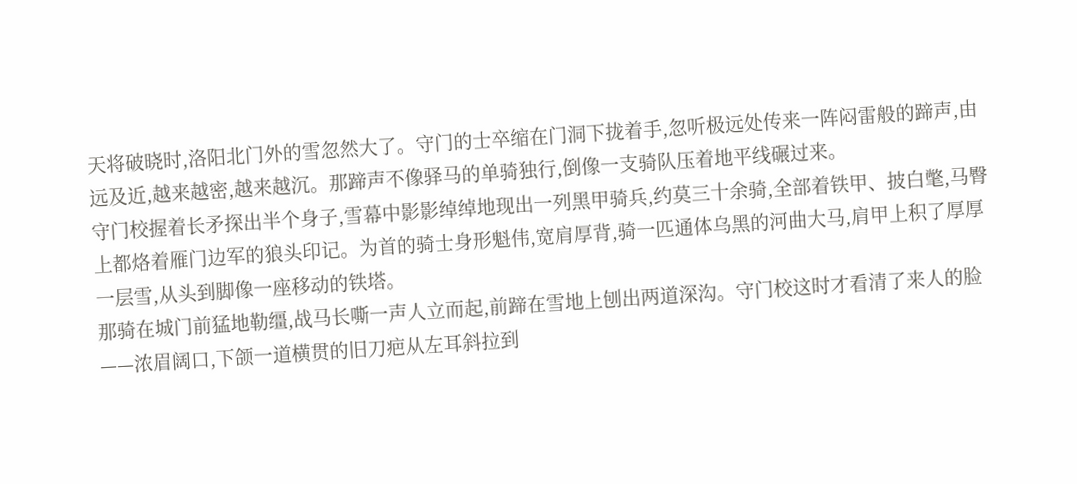天将破晓时,洛阳北门外的雪忽然大了。守门的士卒缩在门洞下拢着手,忽听极远处传来一阵闷雷般的蹄声,由远及近,越来越密,越来越沉。那蹄声不像驿马的单骑独行,倒像一支骑队压着地平线碾过来。
守门校握着长矛探出半个身子,雪幕中影影绰绰地现出一列黑甲骑兵,约莫三十余骑,全部着铁甲、披白氅,马臀上都烙着雁门边军的狼头印记。为首的骑士身形魁伟,宽肩厚背,骑一匹通体乌黑的河曲大马,肩甲上积了厚厚一层雪,从头到脚像一座移动的铁塔。
那骑在城门前猛地勒缰,战马长嘶一声人立而起,前蹄在雪地上刨出两道深沟。守门校这时才看清了来人的脸——浓眉阔口,下颌一道横贯的旧刀疤从左耳斜拉到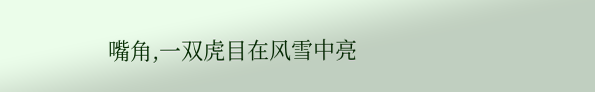嘴角,一双虎目在风雪中亮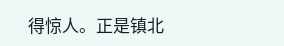得惊人。正是镇北